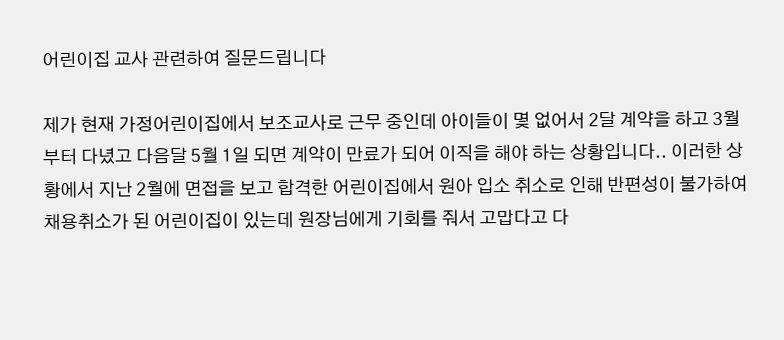어린이집 교사 관련하여 질문드립니다

제가 현재 가정어린이집에서 보조교사로 근무 중인데 아이들이 몇 없어서 2달 계약을 하고 3월 부터 다녔고 다음달 5월 1일 되면 계약이 만료가 되어 이직을 해야 하는 상황입니다.. 이러한 상황에서 지난 2월에 면접을 보고 합격한 어린이집에서 원아 입소 취소로 인해 반편성이 불가하여 채용취소가 된 어린이집이 있는데 원장님에게 기회를 줘서 고맙다고 다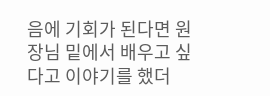음에 기회가 된다면 원장님 밑에서 배우고 싶다고 이야기를 했더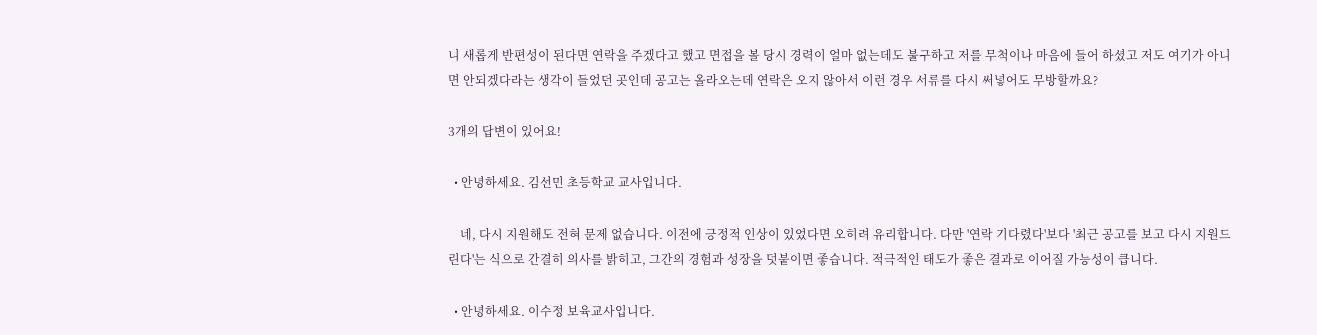니 새롭게 반편성이 된다면 연락을 주겠다고 했고 면접을 볼 당시 경력이 얼마 없는데도 불구하고 저를 무척이나 마음에 들어 하셨고 저도 여기가 아니면 안되겠다라는 생각이 들었던 곳인데 공고는 올라오는데 연락은 오지 않아서 이런 경우 서류를 다시 써넣어도 무방할까요?

3개의 답변이 있어요!

  • 안녕하세요. 김선민 초등학교 교사입니다.

    네, 다시 지원해도 전혀 문제 없습니다. 이전에 긍정적 인상이 있었다면 오히려 유리합니다. 다만 '연락 기다렸다'보다 '최근 공고를 보고 다시 지원드린다'는 식으로 간결히 의사를 밝히고, 그간의 경험과 성장을 덧붙이면 좋습니다. 적극적인 태도가 좋은 결과로 이어질 가능성이 큽니다.

  • 안녕하세요. 이수정 보육교사입니다.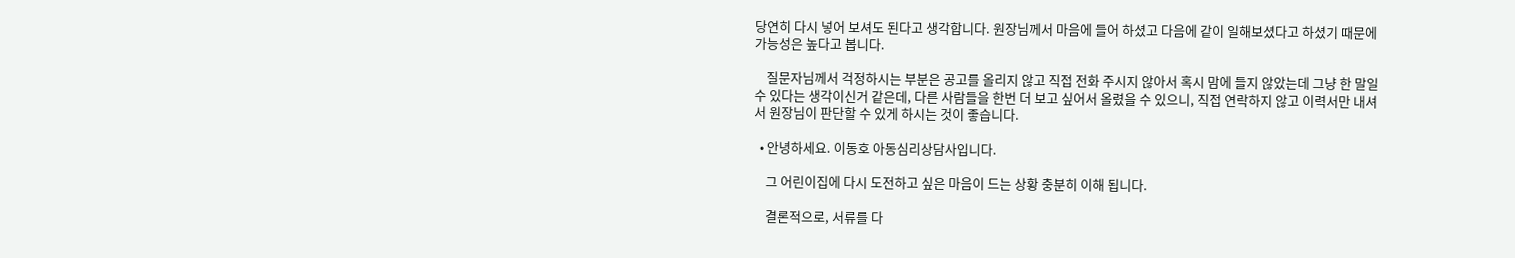당연히 다시 넣어 보셔도 된다고 생각합니다. 원장님께서 마음에 들어 하셨고 다음에 같이 일해보셨다고 하셨기 때문에 가능성은 높다고 봅니다.

    질문자님께서 걱정하시는 부분은 공고를 올리지 않고 직접 전화 주시지 않아서 혹시 맘에 들지 않았는데 그냥 한 말일 수 있다는 생각이신거 같은데, 다른 사람들을 한번 더 보고 싶어서 올렸을 수 있으니, 직접 연락하지 않고 이력서만 내셔서 원장님이 판단할 수 있게 하시는 것이 좋습니다.

  • 안녕하세요. 이동호 아동심리상담사입니다.

    그 어린이집에 다시 도전하고 싶은 마음이 드는 상황 충분히 이해 됩니다.

    결론적으로, 서류를 다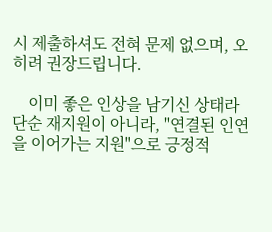시 제출하셔도 전혀 문제 없으며, 오히려 권장드립니다.

    이미 좋은 인상을 남기신 상태라 단순 재지원이 아니라, "연결된 인연을 이어가는 지원"으로 긍정적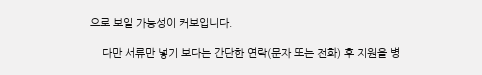으로 보일 가능성이 커보입니다.

    다만 서류만 넣기 보다는 간단한 연락(문자 또는 전화) 후 지원을 병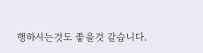행하시는것도 좋을것 같습니다.